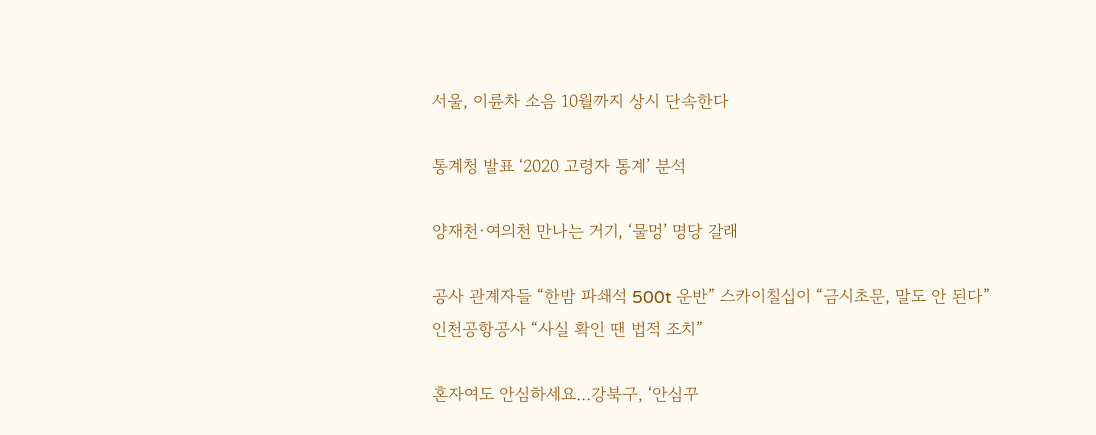서울, 이륜차 소음 10월까지 상시 단속한다

통계청 발표 ‘2020 고령자 통계’ 분석

양재천·여의천 만나는 거기, ‘물멍’ 명당 갈래

공사 관계자들 “한밤 파쇄석 500t 운반” 스카이칠십이 “금시초문, 말도 안 된다” 인천공항공사 “사실 확인 땐 법적 조치”

혼자여도 안심하세요…강북구, ‘안심꾸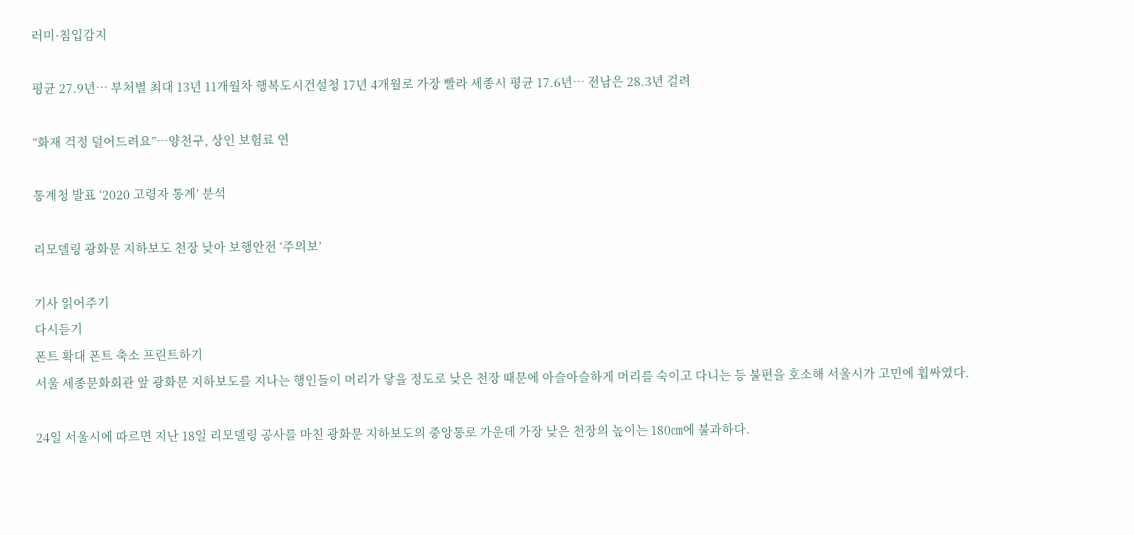러미·침입감지

평균 27.9년… 부처별 최대 13년 11개월차 행복도시건설청 17년 4개월로 가장 빨라 세종시 평균 17.6년… 전남은 28.3년 걸려

“화재 걱정 덜어드려요”…양천구, 상인 보험료 연

통계청 발표 ‘2020 고령자 통계’ 분석

리모델링 광화문 지하보도 천장 낮아 보행안전 ‘주의보’

기사 읽어주기
다시듣기
폰트 확대 폰트 축소 프린트하기
서울 세종문화회관 앞 광화문 지하보도를 지나는 행인들이 머리가 닿을 정도로 낮은 천장 때문에 아슬아슬하게 머리를 숙이고 다니는 등 불편을 호소해 서울시가 고민에 휩싸였다.

24일 서울시에 따르면 지난 18일 리모델링 공사를 마친 광화문 지하보도의 중앙통로 가운데 가장 낮은 천장의 높이는 180㎝에 불과하다.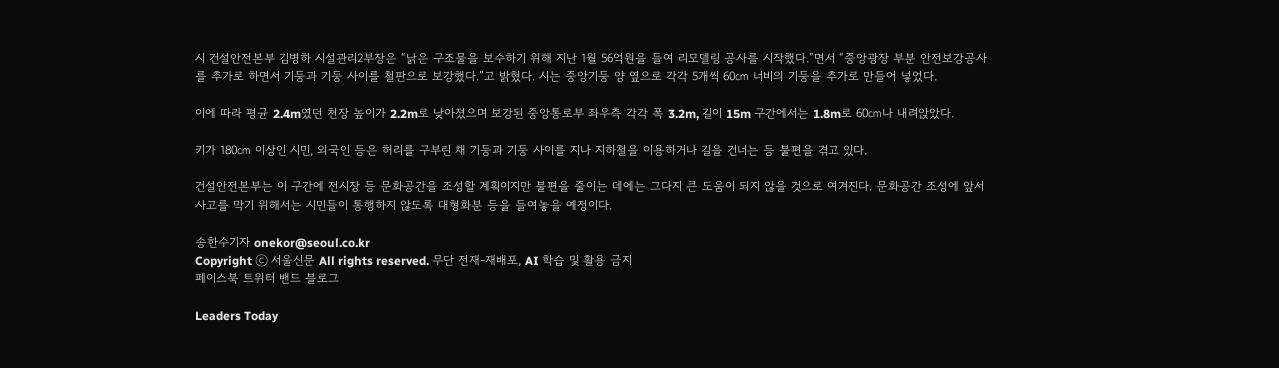시 건설안전본부 김병하 시설관리2부장은 “낡은 구조물을 보수하기 위해 지난 1월 56억원을 들여 리모델링 공사를 시작했다.”면서 “중앙광장 부분 안전보강공사를 추가로 하면서 기둥과 기둥 사이를 철판으로 보강했다.”고 밝혔다. 시는 중앙기둥 양 옆으로 각각 5개씩 60㎝ 너비의 기둥을 추가로 만들어 넣었다.

이에 따라 평균 2.4m였던 천장 높이가 2.2m로 낮아졌으며 보강된 중앙통로부 좌우측 각각 폭 3.2m, 길이 15m 구간에서는 1.8m로 60㎝나 내려앉았다.

키가 180㎝ 이상인 시민, 외국인 등은 허리를 구부린 채 기둥과 기둥 사이를 지나 지하철을 이용하거나 길을 건너는 등 불편을 겪고 있다.

건설안전본부는 이 구간에 전시장 등 문화공간을 조성할 계획이지만 불편을 줄이는 데에는 그다지 큰 도움이 되지 않을 것으로 여겨진다. 문화공간 조성에 앞서 사고를 막기 위해서는 시민들이 통행하지 않도록 대형화분 등을 들여놓을 예정이다.

송한수기자 onekor@seoul.co.kr
Copyright ⓒ 서울신문 All rights reserved. 무단 전재-재배포, AI 학습 및 활용 금지
페이스북 트위터 밴드 블로그

Leaders Today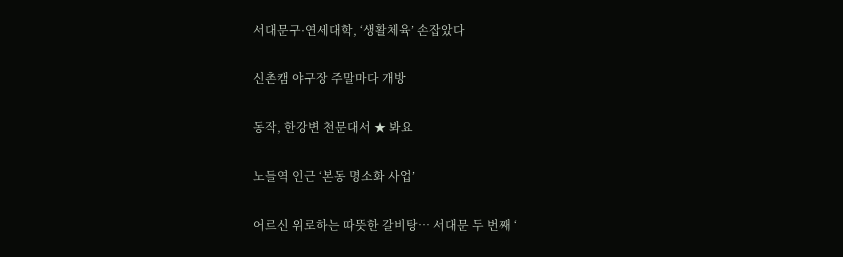서대문구·연세대학, ‘생활체육’ 손잡았다

신촌캠 야구장 주말마다 개방

동작, 한강변 천문대서 ★ 봐요

노들역 인근 ‘본동 명소화 사업’

어르신 위로하는 따뜻한 갈비탕… 서대문 두 번째 ‘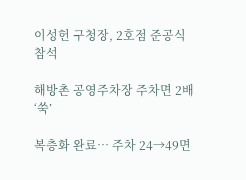이성헌 구청장, 2호점 준공식 참석

해방촌 공영주차장 주차면 2배 ‘쑥’

복층화 완료… 주차 24→49면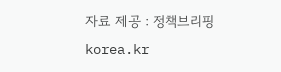자료 제공 : 정책브리핑 korea.kr